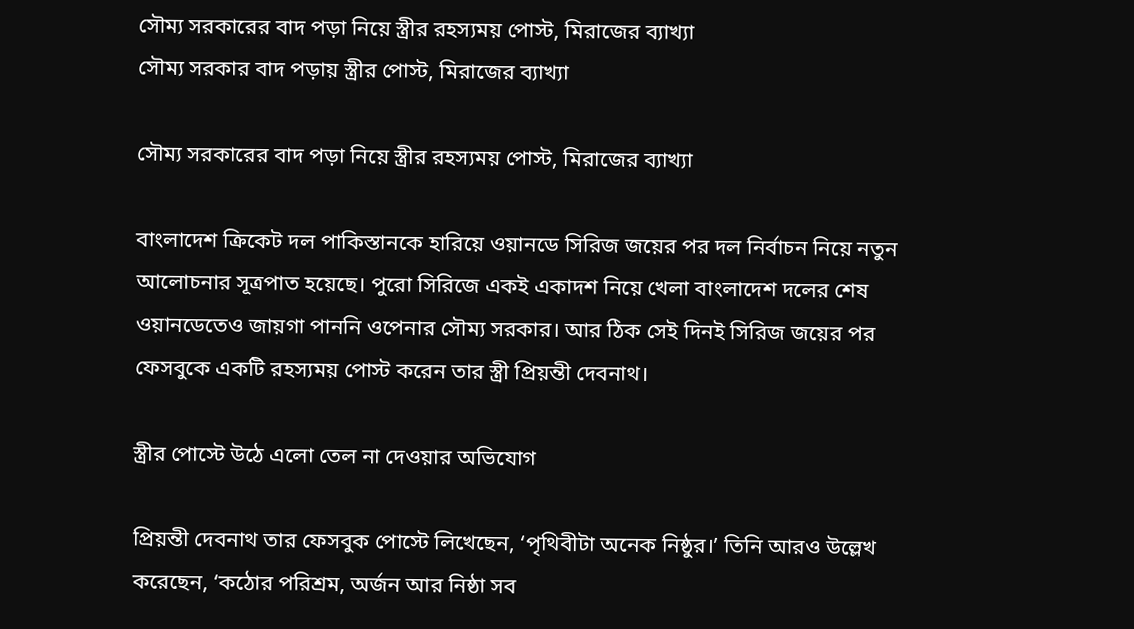সৌম্য সরকারের বাদ পড়া নিয়ে স্ত্রীর রহস্যময় পোস্ট, মিরাজের ব্যাখ্যা
সৌম্য সরকার বাদ পড়ায় স্ত্রীর পোস্ট, মিরাজের ব্যাখ্যা

সৌম্য সরকারের বাদ পড়া নিয়ে স্ত্রীর রহস্যময় পোস্ট, মিরাজের ব্যাখ্যা

বাংলাদেশ ক্রিকেট দল পাকিস্তানকে হারিয়ে ওয়ানডে সিরিজ জয়ের পর দল নির্বাচন নিয়ে নতুন আলোচনার সূত্রপাত হয়েছে। পুরো সিরিজে একই একাদশ নিয়ে খেলা বাংলাদেশ দলের শেষ ওয়ানডেতেও জায়গা পাননি ওপেনার সৌম্য সরকার। আর ঠিক সেই দিনই সিরিজ জয়ের পর ফেসবুকে একটি রহস্যময় পোস্ট করেন তার স্ত্রী প্রিয়ন্তী দেবনাথ।

স্ত্রীর পোস্টে উঠে এলো তেল না দেওয়ার অভিযোগ

প্রিয়ন্তী দেবনাথ তার ফেসবুক পোস্টে লিখেছেন, ‘পৃথিবীটা অনেক নিষ্ঠুর।’ তিনি আরও উল্লেখ করেছেন, ‘কঠোর পরিশ্রম, অর্জন আর নিষ্ঠা সব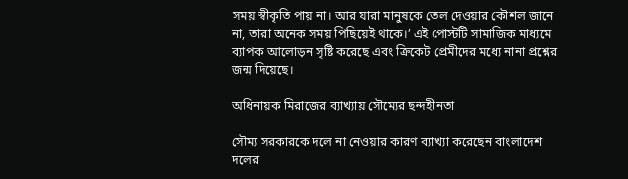সময় স্বীকৃতি পায় না। আর যারা মানুষকে তেল দেওয়ার কৌশল জানে না, তারা অনেক সময় পিছিয়েই থাকে।’ এই পোস্টটি সামাজিক মাধ্যমে ব্যাপক আলোড়ন সৃষ্টি করেছে এবং ক্রিকেট প্রেমীদের মধ্যে নানা প্রশ্নের জন্ম দিয়েছে।

অধিনায়ক মিরাজের ব্যাখ্যায় সৌম্যের ছন্দহীনতা

সৌম্য সরকারকে দলে না নেওয়ার কারণ ব্যাখ্যা করেছেন বাংলাদেশ দলের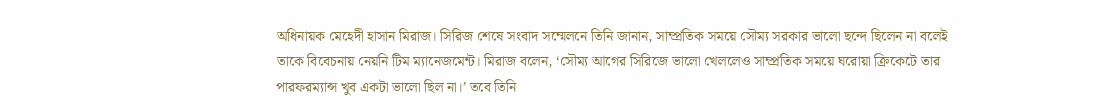অধিনায়ক মেহেদী হাসান মিরাজ। সিরিজ শেষে সংবাদ সম্মেলনে তিনি জানান, সাম্প্রতিক সময়ে সৌম্য সরকার ভালো ছন্দে ছিলেন না বলেই তাকে বিবেচনায় নেয়নি টিম ম্যানেজমেন্ট। মিরাজ বলেন, ‘সৌম্য আগের সিরিজে ভালো খেললেও সাম্প্রতিক সময়ে ঘরোয়া ক্রিকেটে তার পারফরম্যান্স খুব একটা ভালো ছিল না।’ তবে তিনি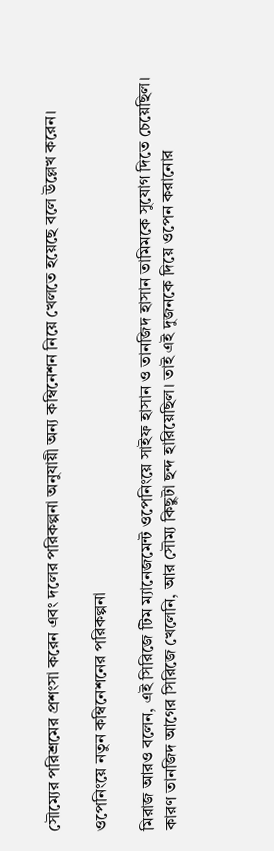সৌম্যের পরিশ্রমের প্রশংসা করেন এবং দলের পরিকল্পনা অনুযায়ী অন্য কম্বিনেশন নিয়ে খেলতে হয়েছে বলে উল্লেখ করেন।

ওপেনিংয়ে নতুন কম্বিনেশনের পরিকল্পনা

মিরাজ আরও বলেন, এই সিরিজে টিম ম্যানেজমেন্ট ওপেনিংয়ে সাইফ হাসান ও তানজিদ হাসান তামিমকে সুযোগ দিতে চেয়েছিল। কারণ তানজিদ আগের সিরিজে খেলেনি, আর সৌম্য কিছুটা ছন্দ হারিয়েছিল। তাই এই দুজনকে দিয়ে ওপেন করানোর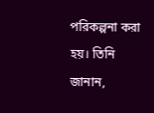পরিকল্পনা করা হয়। তিনি জানান,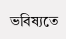ভবিষ্যতে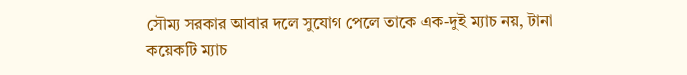সৌম্য সরকার আবার দলে সুযোগ পেলে তাকে এক-দুই ম্যাচ নয়, টানা কয়েকটি ম্যাচ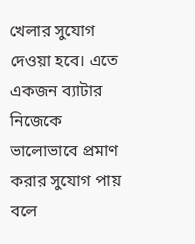খেলার সুযোগ দেওয়া হবে। এতে একজন ব্যাটার নিজেকে ভালোভাবে প্রমাণ করার সুযোগ পায় বলে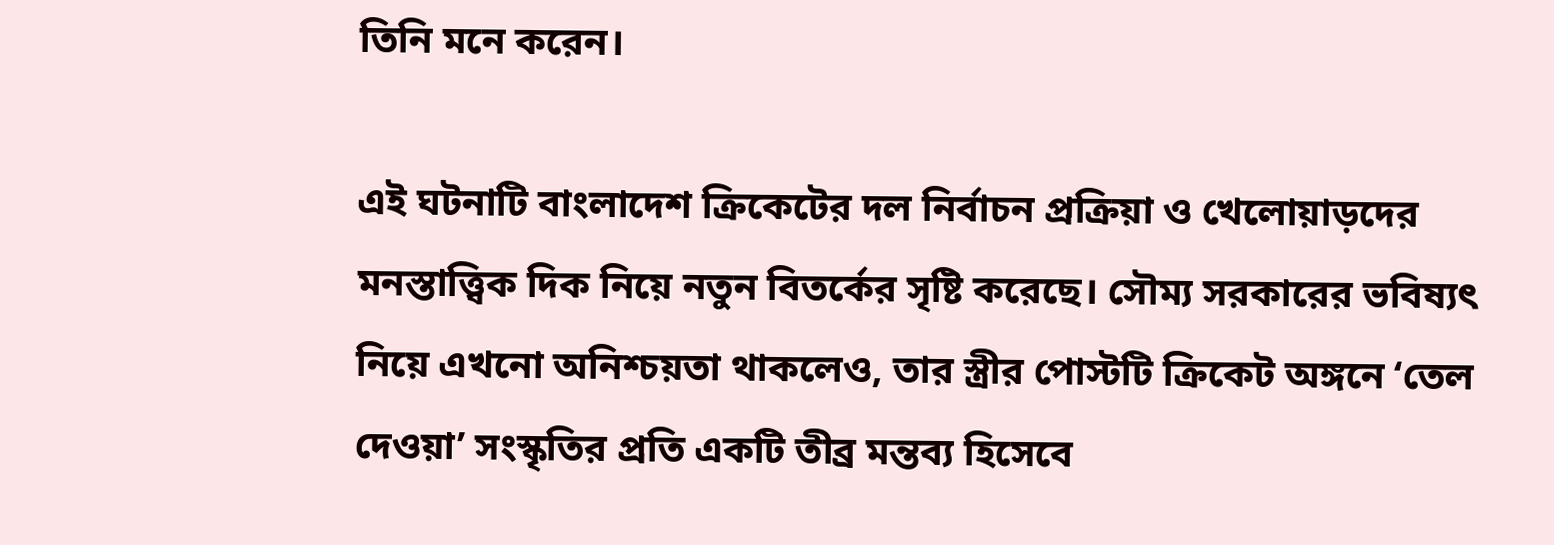তিনি মনে করেন।

এই ঘটনাটি বাংলাদেশ ক্রিকেটের দল নির্বাচন প্রক্রিয়া ও খেলোয়াড়দের মনস্তাত্ত্বিক দিক নিয়ে নতুন বিতর্কের সৃষ্টি করেছে। সৌম্য সরকারের ভবিষ্যৎ নিয়ে এখনো অনিশ্চয়তা থাকলেও, তার স্ত্রীর পোস্টটি ক্রিকেট অঙ্গনে ‘তেল দেওয়া’ সংস্কৃতির প্রতি একটি তীব্র মন্তব্য হিসেবে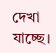দেখা যাচ্ছে।